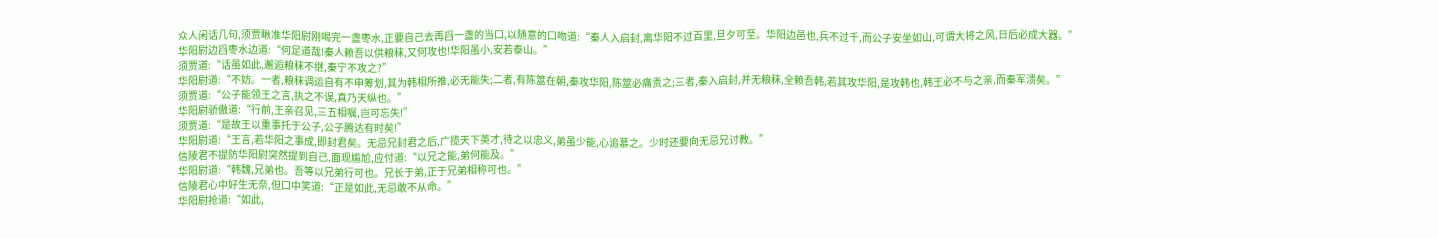众人闲话几句,须贾瞅准华阳尉刚喝完一盏枣水,正要自己去再舀一盏的当口,以随意的口吻道:“秦人入启封,离华阳不过百里,旦夕可至。华阳边邑也,兵不过千,而公子安坐如山,可谓大将之风,日后必成大器。”
华阳尉边舀枣水边道:“何足道哉!秦人赖吾以供粮秣,又何攻也!华阳虽小,安若泰山。”
须贾道:“话虽如此,邂逅粮秣不继,秦宁不攻之?”
华阳尉道:“不妨。一者,粮秣调运自有不申筹划,其为韩相所推,必无能失;二者,有陈筮在朝,秦攻华阳,陈筮必痛责之;三者,秦入启封,并无粮秣,全赖吾韩,若其攻华阳,是攻韩也,韩王必不与之亲,而秦军溃矣。”
须贾道:“公子能领王之言,执之不误,真乃天纵也。”
华阳尉骄傲道:“行前,王亲召见,三五相嘱,岂可忘失!”
须贾道:“是故王以重事托于公子,公子腾达有时矣!”
华阳尉道:“王言,若华阳之事成,即封君矣。无忌兄封君之后,广揽天下英才,待之以忠义,弟虽少能,心追慕之。少时还要向无忌兄讨教。”
信陵君不提防华阳尉突然提到自己,面现尴尬,应付道:“以兄之能,弟何能及。”
华阳尉道:“韩魏,兄弟也。吾等以兄弟行可也。兄长于弟,正于兄弟相称可也。”
信陵君心中好生无奈,但口中笑道:“正是如此,无忌敢不从命。”
华阳尉抢道:“如此,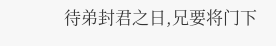待弟封君之日,兄要将门下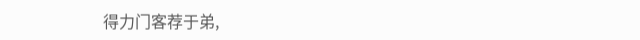得力门客荐于弟,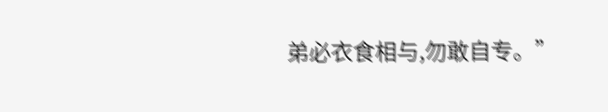弟必衣食相与,勿敢自专。”